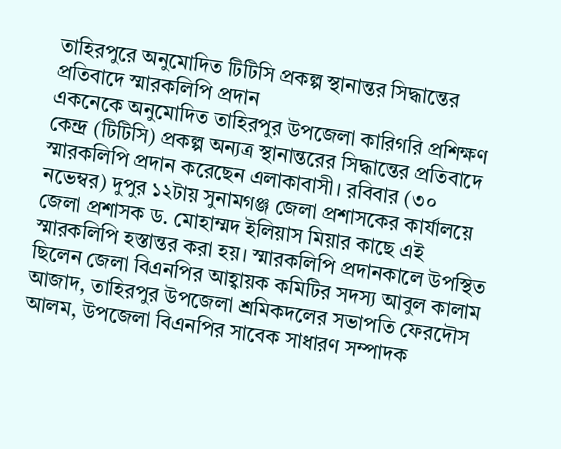তাহিরপুরে অনুমোদিত টিটিসি প্রকল্প স্থানান্তর সিদ্ধান্তের প্রতিবাদে স্মারকলিপি প্রদান
একনেকে অনুমোদিত তাহিরপুর উপজেলা কারিগরি প্রশিক্ষণ কেন্দ্র (টিটিসি) প্রকল্প অন্যত্র স্থানান্তরের সিদ্ধান্তের প্রতিবাদে স্মারকলিপি প্রদান করেছেন এলাকাবাসী। রবিবার (৩০ নভেম্বর) দুপুর ১২টায় সুনামগঞ্জ জেলা প্রশাসকের কার্যালয়ে জেলা প্রশাসক ড. মোহাম্মদ ইলিয়াস মিয়ার কাছে এই স্মারকলিপি হস্তান্তর করা হয়। স্মারকলিপি প্রদানকালে উপস্থিত ছিলেন জেলা বিএনপির আহ্বায়ক কমিটির সদস্য আবুল কালাম আজাদ, তাহিরপুর উপজেলা শ্রমিকদলের সভাপতি ফেরদৌস আলম, উপজেলা বিএনপির সাবেক সাধারণ সম্পাদক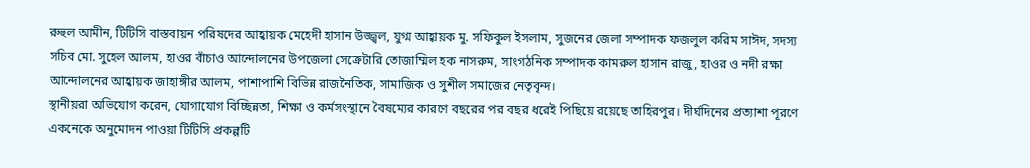রুহুল আমীন, টিটিসি বাস্তবায়ন পরিষদের আহ্বায়ক মেহেদী হাসান উজ্জ্বল, যুগ্ম আহ্বায়ক মু. সফিকুল ইসলাম, সুজনের জেলা সম্পাদক ফজলুল করিম সাঈদ, সদস্য সচিব মো. সুহেল আলম, হাওর বাঁচাও আন্দোলনের উপজেলা সেক্রেটারি তোজাম্মিল হক নাসরুম, সাংগঠনিক সম্পাদক কামরুল হাসান রাজু, হাওর ও নদী রক্ষা আন্দোলনের আহ্বায়ক জাহাঙ্গীর আলম, পাশাপাশি বিভিন্ন রাজনৈতিক, সামাজিক ও সুশীল সমাজের নেতৃবৃন্দ।
স্থানীয়রা অভিযোগ করেন, যোগাযোগ বিচ্ছিন্নতা, শিক্ষা ও কর্মসংস্থানে বৈষম্যের কারণে বছরের পর বছর ধরেই পিছিয়ে রয়েছে তাহিরপুর। দীর্ঘদিনের প্রত্যাশা পূরণে একনেকে অনুমোদন পাওয়া টিটিসি প্রকল্পটি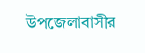উপজেলাবাসীর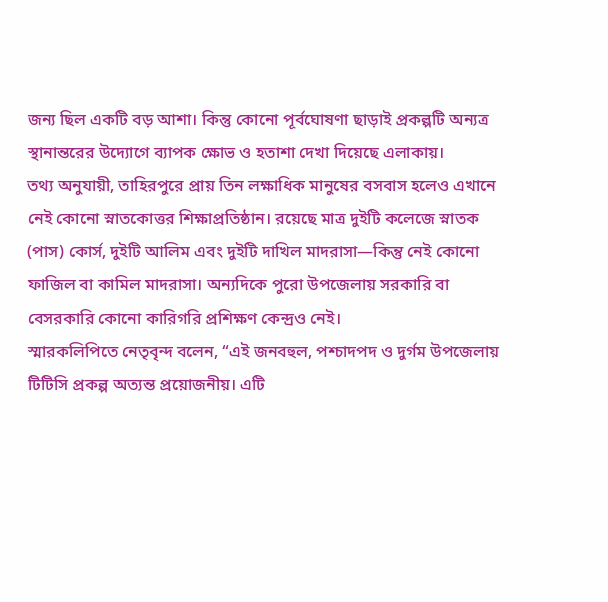জন্য ছিল একটি বড় আশা। কিন্তু কোনো পূর্বঘোষণা ছাড়াই প্রকল্পটি অন্যত্র স্থানান্তরের উদ্যোগে ব্যাপক ক্ষোভ ও হতাশা দেখা দিয়েছে এলাকায়।
তথ্য অনুযায়ী, তাহিরপুরে প্রায় তিন লক্ষাধিক মানুষের বসবাস হলেও এখানে নেই কোনো স্নাতকোত্তর শিক্ষাপ্রতিষ্ঠান। রয়েছে মাত্র দুইটি কলেজে স্নাতক (পাস) কোর্স, দুইটি আলিম এবং দুইটি দাখিল মাদরাসা—কিন্তু নেই কোনো ফাজিল বা কামিল মাদরাসা। অন্যদিকে পুরো উপজেলায় সরকারি বা বেসরকারি কোনো কারিগরি প্রশিক্ষণ কেন্দ্রও নেই।
স্মারকলিপিতে নেতৃবৃন্দ বলেন, “এই জনবহুল, পশ্চাদপদ ও দুর্গম উপজেলায় টিটিসি প্রকল্প অত্যন্ত প্রয়োজনীয়। এটি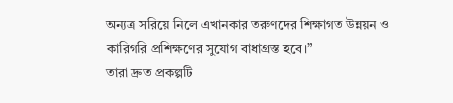অন্যত্র সরিয়ে নিলে এখানকার তরুণদের শিক্ষাগত উন্নয়ন ও কারিগরি প্রশিক্ষণের সুযোগ বাধাগ্রস্ত হবে।”
তারা দ্রুত প্রকল্পটি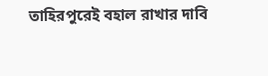তাহিরপুরেই বহাল রাখার দাবি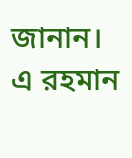জানান।
এ রহমান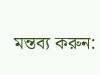মন্তব্য করুন: